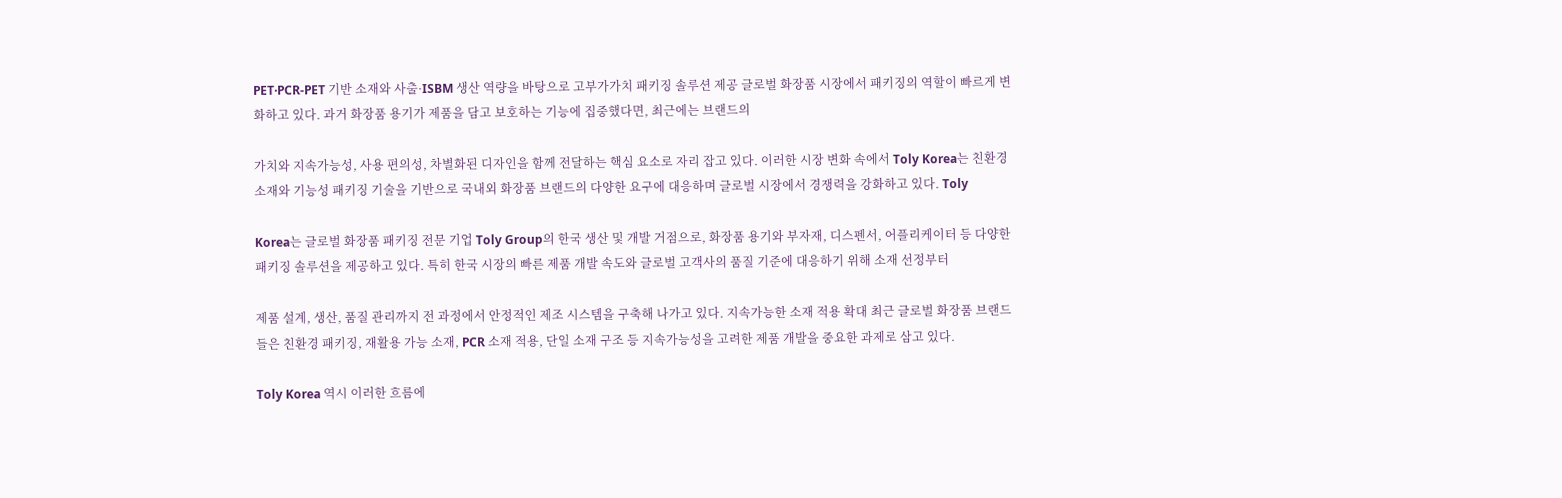PET·PCR-PET 기반 소재와 사출·ISBM 생산 역량을 바탕으로 고부가가치 패키징 솔루션 제공 글로벌 화장품 시장에서 패키징의 역할이 빠르게 변화하고 있다. 과거 화장품 용기가 제품을 담고 보호하는 기능에 집중했다면, 최근에는 브랜드의

가치와 지속가능성, 사용 편의성, 차별화된 디자인을 함께 전달하는 핵심 요소로 자리 잡고 있다. 이러한 시장 변화 속에서 Toly Korea는 친환경 소재와 기능성 패키징 기술을 기반으로 국내외 화장품 브랜드의 다양한 요구에 대응하며 글로벌 시장에서 경쟁력을 강화하고 있다. Toly

Korea는 글로벌 화장품 패키징 전문 기업 Toly Group의 한국 생산 및 개발 거점으로, 화장품 용기와 부자재, 디스펜서, 어플리케이터 등 다양한 패키징 솔루션을 제공하고 있다. 특히 한국 시장의 빠른 제품 개발 속도와 글로벌 고객사의 품질 기준에 대응하기 위해 소재 선정부터

제품 설계, 생산, 품질 관리까지 전 과정에서 안정적인 제조 시스템을 구축해 나가고 있다. 지속가능한 소재 적용 확대 최근 글로벌 화장품 브랜드들은 친환경 패키징, 재활용 가능 소재, PCR 소재 적용, 단일 소재 구조 등 지속가능성을 고려한 제품 개발을 중요한 과제로 삼고 있다.

Toly Korea 역시 이러한 흐름에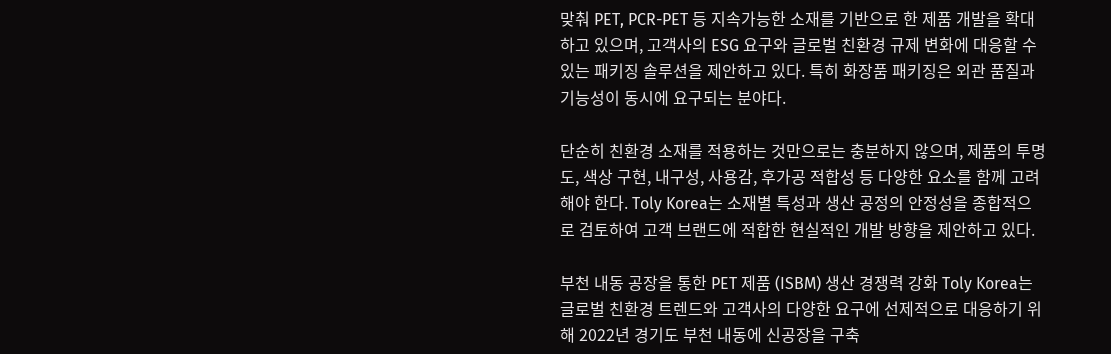맞춰 PET, PCR-PET 등 지속가능한 소재를 기반으로 한 제품 개발을 확대하고 있으며, 고객사의 ESG 요구와 글로벌 친환경 규제 변화에 대응할 수 있는 패키징 솔루션을 제안하고 있다. 특히 화장품 패키징은 외관 품질과 기능성이 동시에 요구되는 분야다.

단순히 친환경 소재를 적용하는 것만으로는 충분하지 않으며, 제품의 투명도, 색상 구현, 내구성, 사용감, 후가공 적합성 등 다양한 요소를 함께 고려해야 한다. Toly Korea는 소재별 특성과 생산 공정의 안정성을 종합적으로 검토하여 고객 브랜드에 적합한 현실적인 개발 방향을 제안하고 있다.

부천 내동 공장을 통한 PET 제품 (ISBM) 생산 경쟁력 강화 Toly Korea는 글로벌 친환경 트렌드와 고객사의 다양한 요구에 선제적으로 대응하기 위해 2022년 경기도 부천 내동에 신공장을 구축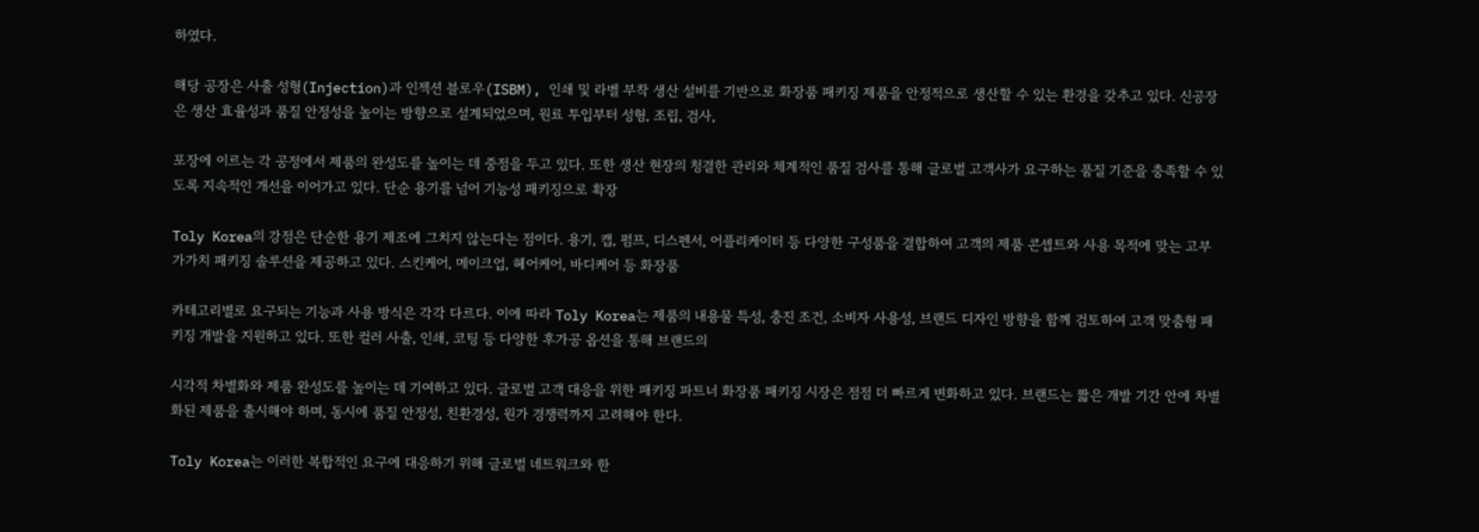하였다.

해당 공장은 사출 성형(Injection)과 인젝션 블로우(ISBM), 인쇄 및 라벨 부착 생산 설비를 기반으로 화장품 패키징 제품을 안정적으로 생산할 수 있는 환경을 갖추고 있다. 신공장은 생산 효율성과 품질 안정성을 높이는 방향으로 설계되었으며, 원료 투입부터 성형, 조립, 검사,

포장에 이르는 각 공정에서 제품의 완성도를 높이는 데 중점을 두고 있다. 또한 생산 현장의 청결한 관리와 체계적인 품질 검사를 통해 글로벌 고객사가 요구하는 품질 기준을 충족할 수 있도록 지속적인 개선을 이어가고 있다. 단순 용기를 넘어 기능성 패키징으로 확장

Toly Korea의 강점은 단순한 용기 제조에 그치지 않는다는 점이다. 용기, 캡, 펌프, 디스펜서, 어플리케이터 등 다양한 구성품을 결합하여 고객의 제품 콘셉트와 사용 목적에 맞는 고부가가치 패키징 솔루션을 제공하고 있다. 스킨케어, 메이크업, 헤어케어, 바디케어 등 화장품

카테고리별로 요구되는 기능과 사용 방식은 각각 다르다. 이에 따라 Toly Korea는 제품의 내용물 특성, 충진 조건, 소비자 사용성, 브랜드 디자인 방향을 함께 검토하여 고객 맞춤형 패키징 개발을 지원하고 있다. 또한 컬러 사출, 인쇄, 코팅 등 다양한 후가공 옵션을 통해 브랜드의

시각적 차별화와 제품 완성도를 높이는 데 기여하고 있다. 글로벌 고객 대응을 위한 패키징 파트너 화장품 패키징 시장은 점점 더 빠르게 변화하고 있다. 브랜드는 짧은 개발 기간 안에 차별화된 제품을 출시해야 하며, 동시에 품질 안정성, 친환경성, 원가 경쟁력까지 고려해야 한다.

Toly Korea는 이러한 복합적인 요구에 대응하기 위해 글로벌 네트워크와 한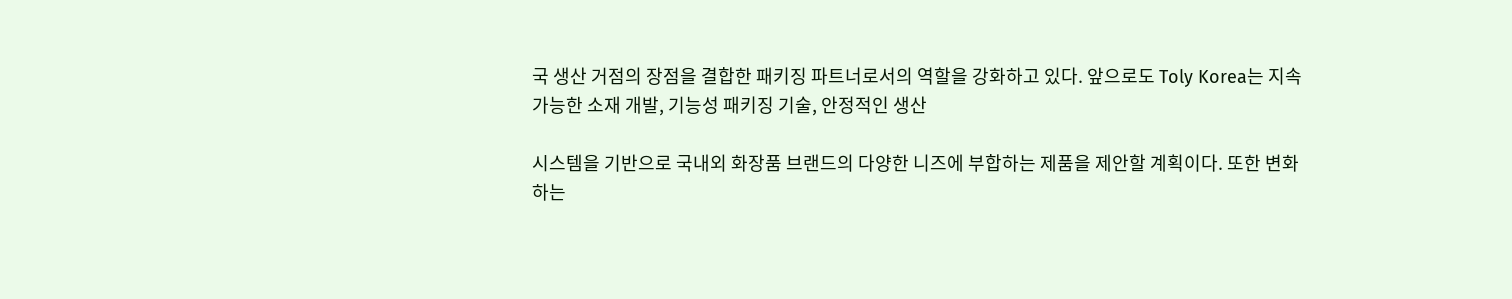국 생산 거점의 장점을 결합한 패키징 파트너로서의 역할을 강화하고 있다. 앞으로도 Toly Korea는 지속가능한 소재 개발, 기능성 패키징 기술, 안정적인 생산

시스템을 기반으로 국내외 화장품 브랜드의 다양한 니즈에 부합하는 제품을 제안할 계획이다. 또한 변화하는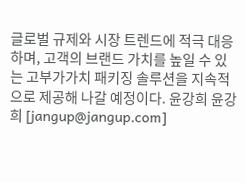글로벌 규제와 시장 트렌드에 적극 대응하며, 고객의 브랜드 가치를 높일 수 있는 고부가가치 패키징 솔루션을 지속적으로 제공해 나갈 예정이다. 윤강희 윤강희 [jangup@jangup.com]